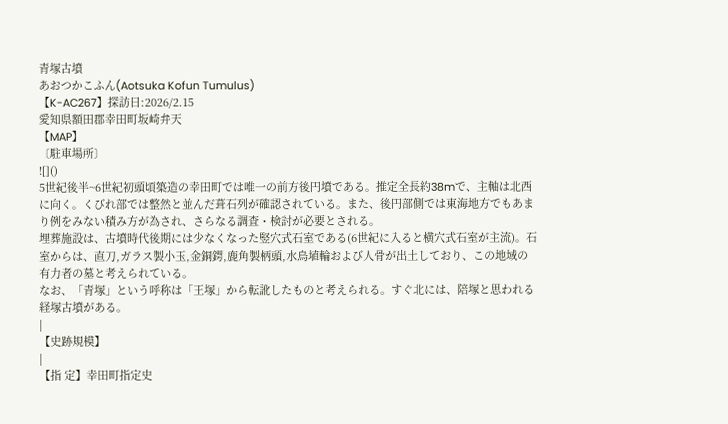青塚古墳
あおつかこふん(Aotsuka Kofun Tumulus)
【K-AC267】探訪日:2026/2.15
愛知県額田郡幸田町坂崎弁天
【MAP】
〔駐車場所〕
![]()
5世紀後半~6世紀初頭頃築造の幸田町では唯一の前方後円墳である。推定全長約38mで、主軸は北西に向く。くびれ部では整然と並んだ葺石列が確認されている。また、後円部側では東海地方でもあまり例をみない積み方が為され、さらなる調査・検討が必要とされる。
埋葬施設は、古墳時代後期には少なくなった竪穴式石室である(6世紀に入ると横穴式石室が主流)。石室からは、直刀,ガラス製小玉,金銅鍔,鹿角製柄頭,水鳥埴輪および人骨が出土しており、この地域の有力者の墓と考えられている。
なお、「青塚」という呼称は「王塚」から転訛したものと考えられる。すぐ北には、陪塚と思われる経塚古墳がある。
|
【史跡規模】
|
【指 定】幸田町指定史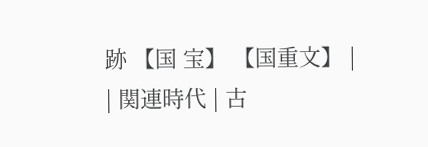跡 【国 宝】 【国重文】 |
| 関連時代 | 古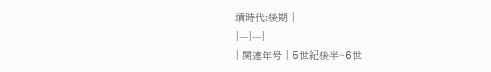墳時代:後期 |
|---|---|
| 関連年号 | 5世紀後半~6世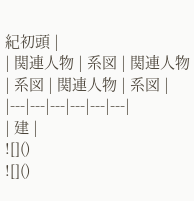紀初頭 |
| 関連人物 | 系図 | 関連人物 | 系図 | 関連人物 | 系図 |
|---|---|---|---|---|---|
| 建 |
![]()
![]()